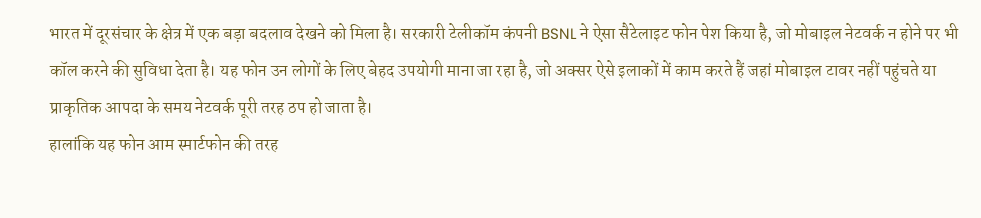भारत में दूरसंचार के क्षेत्र में एक बड़ा बदलाव देखने को मिला है। सरकारी टेलीकॉम कंपनी BSNL ने ऐसा सैटेलाइट फोन पेश किया है, जो मोबाइल नेटवर्क न होने पर भी कॉल करने की सुविधा देता है। यह फोन उन लोगों के लिए बेहद उपयोगी माना जा रहा है, जो अक्सर ऐसे इलाकों में काम करते हैं जहां मोबाइल टावर नहीं पहुंचते या प्राकृतिक आपदा के समय नेटवर्क पूरी तरह ठप हो जाता है।
हालांकि यह फोन आम स्मार्टफोन की तरह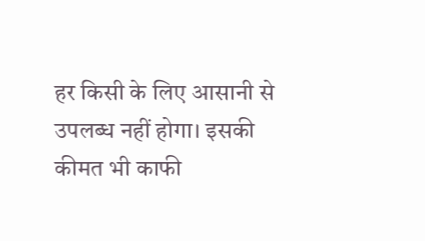हर किसी के लिए आसानी से उपलब्ध नहीं होगा। इसकी कीमत भी काफी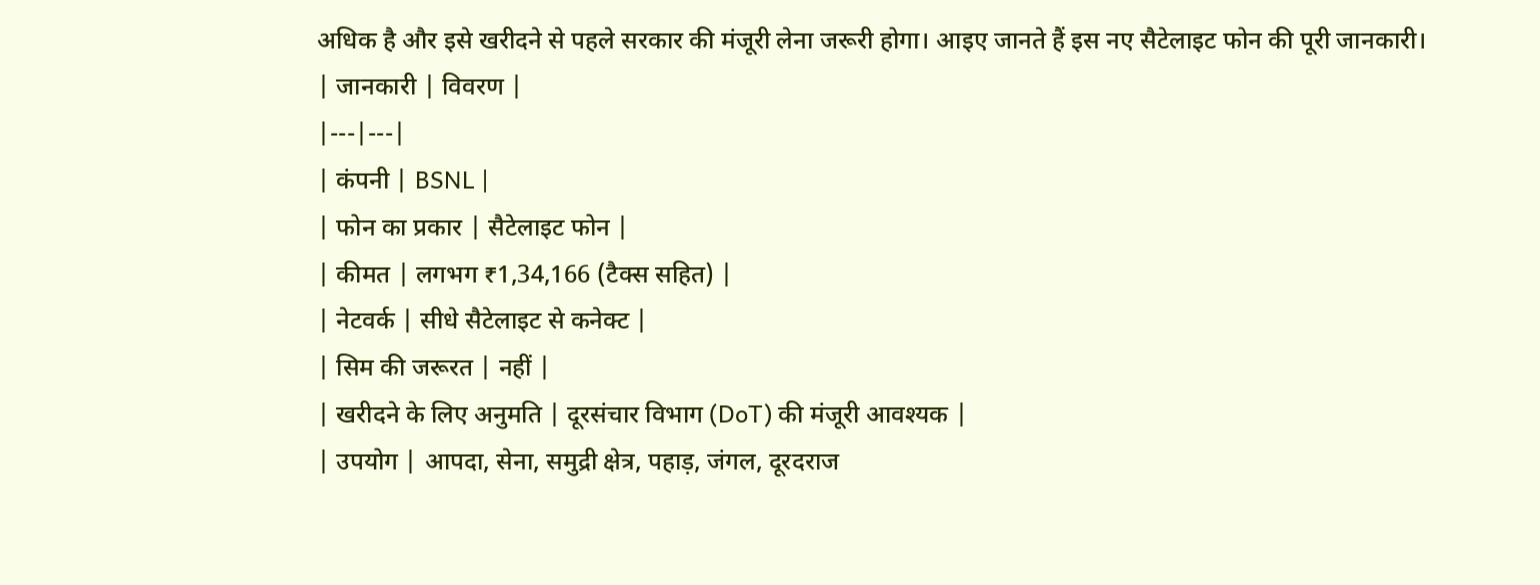अधिक है और इसे खरीदने से पहले सरकार की मंजूरी लेना जरूरी होगा। आइए जानते हैं इस नए सैटेलाइट फोन की पूरी जानकारी।
| जानकारी | विवरण |
|---|---|
| कंपनी | BSNL |
| फोन का प्रकार | सैटेलाइट फोन |
| कीमत | लगभग ₹1,34,166 (टैक्स सहित) |
| नेटवर्क | सीधे सैटेलाइट से कनेक्ट |
| सिम की जरूरत | नहीं |
| खरीदने के लिए अनुमति | दूरसंचार विभाग (DoT) की मंजूरी आवश्यक |
| उपयोग | आपदा, सेना, समुद्री क्षेत्र, पहाड़, जंगल, दूरदराज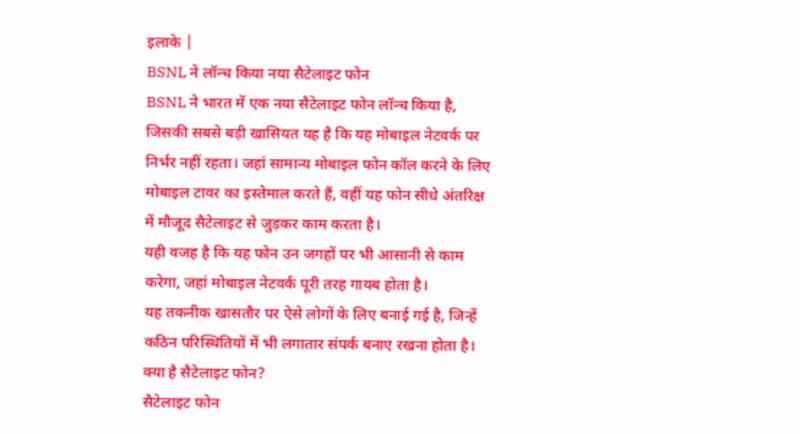इलाके |
BSNL ने लॉन्च किया नया सैटेलाइट फोन
BSNL ने भारत में एक नया सैटेलाइट फोन लॉन्च किया है, जिसकी सबसे बड़ी खासियत यह है कि यह मोबाइल नेटवर्क पर निर्भर नहीं रहता। जहां सामान्य मोबाइल फोन कॉल करने के लिए मोबाइल टावर का इस्तेमाल करते हैं, वहीं यह फोन सीधे अंतरिक्ष में मौजूद सैटेलाइट से जुड़कर काम करता है।
यही वजह है कि यह फोन उन जगहों पर भी आसानी से काम करेगा, जहां मोबाइल नेटवर्क पूरी तरह गायब होता है।
यह तकनीक खासतौर पर ऐसे लोगों के लिए बनाई गई है, जिन्हें कठिन परिस्थितियों में भी लगातार संपर्क बनाए रखना होता है।
क्या है सैटेलाइट फोन?
सैटेलाइट फोन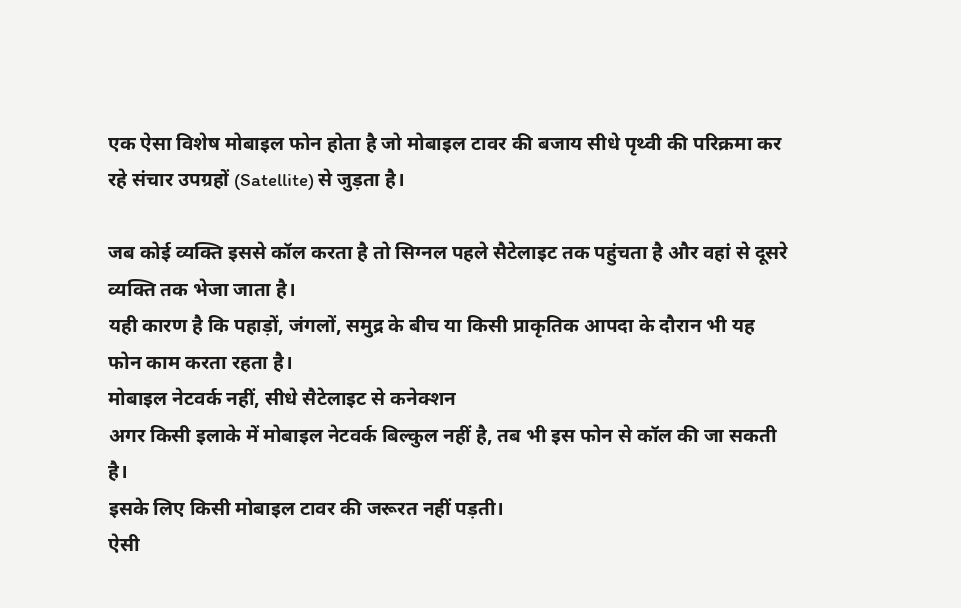एक ऐसा विशेष मोबाइल फोन होता है जो मोबाइल टावर की बजाय सीधे पृथ्वी की परिक्रमा कर रहे संचार उपग्रहों (Satellite) से जुड़ता है।

जब कोई व्यक्ति इससे कॉल करता है तो सिग्नल पहले सैटेलाइट तक पहुंचता है और वहां से दूसरे व्यक्ति तक भेजा जाता है।
यही कारण है कि पहाड़ों, जंगलों, समुद्र के बीच या किसी प्राकृतिक आपदा के दौरान भी यह फोन काम करता रहता है।
मोबाइल नेटवर्क नहीं, सीधे सैटेलाइट से कनेक्शन
अगर किसी इलाके में मोबाइल नेटवर्क बिल्कुल नहीं है, तब भी इस फोन से कॉल की जा सकती है।
इसके लिए किसी मोबाइल टावर की जरूरत नहीं पड़ती।
ऐसी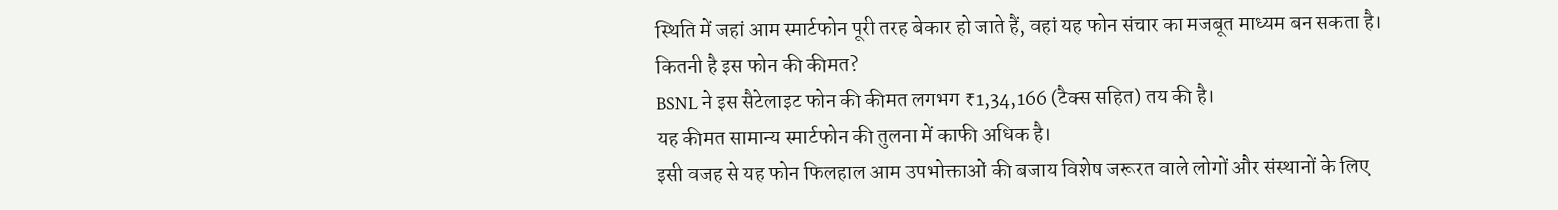स्थिति में जहां आम स्मार्टफोन पूरी तरह बेकार हो जाते हैं, वहां यह फोन संचार का मजबूत माध्यम बन सकता है।
कितनी है इस फोन की कीमत?
BSNL ने इस सैटेलाइट फोन की कीमत लगभग ₹1,34,166 (टैक्स सहित) तय की है।
यह कीमत सामान्य स्मार्टफोन की तुलना में काफी अधिक है।
इसी वजह से यह फोन फिलहाल आम उपभोक्ताओं की बजाय विशेष जरूरत वाले लोगों और संस्थानों के लिए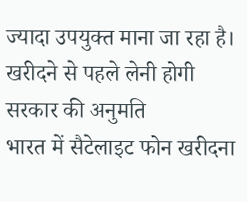ज्यादा उपयुक्त माना जा रहा है।
खरीदने से पहले लेनी होगी सरकार की अनुमति
भारत में सैटेलाइट फोन खरीदना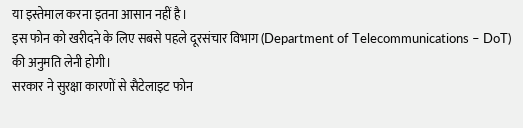या इस्तेमाल करना इतना आसान नहीं है।
इस फोन को खरीदने के लिए सबसे पहले दूरसंचार विभाग (Department of Telecommunications – DoT) की अनुमति लेनी होगी।
सरकार ने सुरक्षा कारणों से सैटेलाइट फोन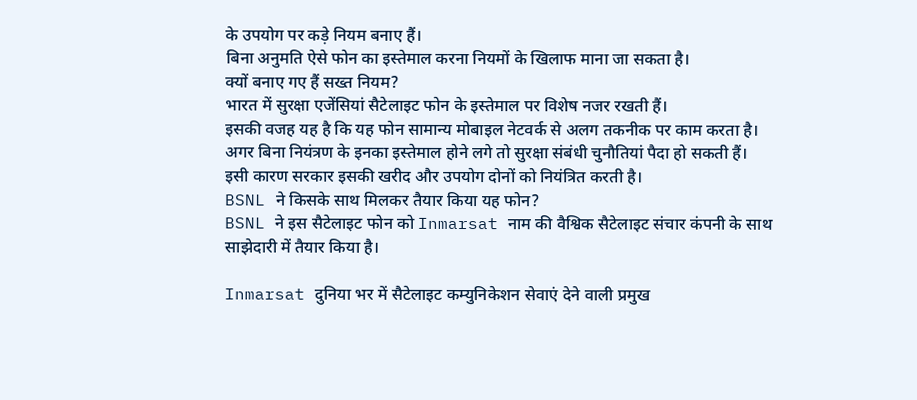के उपयोग पर कड़े नियम बनाए हैं।
बिना अनुमति ऐसे फोन का इस्तेमाल करना नियमों के खिलाफ माना जा सकता है।
क्यों बनाए गए हैं सख्त नियम?
भारत में सुरक्षा एजेंसियां सैटेलाइट फोन के इस्तेमाल पर विशेष नजर रखती हैं।
इसकी वजह यह है कि यह फोन सामान्य मोबाइल नेटवर्क से अलग तकनीक पर काम करता है।
अगर बिना नियंत्रण के इनका इस्तेमाल होने लगे तो सुरक्षा संबंधी चुनौतियां पैदा हो सकती हैं।
इसी कारण सरकार इसकी खरीद और उपयोग दोनों को नियंत्रित करती है।
BSNL ने किसके साथ मिलकर तैयार किया यह फोन?
BSNL ने इस सैटेलाइट फोन को Inmarsat नाम की वैश्विक सैटेलाइट संचार कंपनी के साथ साझेदारी में तैयार किया है।

Inmarsat दुनिया भर में सैटेलाइट कम्युनिकेशन सेवाएं देने वाली प्रमुख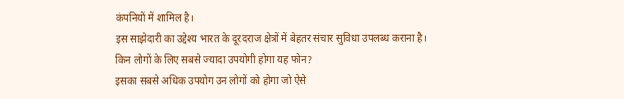कंपनियों में शामिल है।
इस साझेदारी का उद्देश्य भारत के दूरदराज क्षेत्रों में बेहतर संचार सुविधा उपलब्ध कराना है।
किन लोगों के लिए सबसे ज्यादा उपयोगी होगा यह फोन?
इसका सबसे अधिक उपयोग उन लोगों को होगा जो ऐसे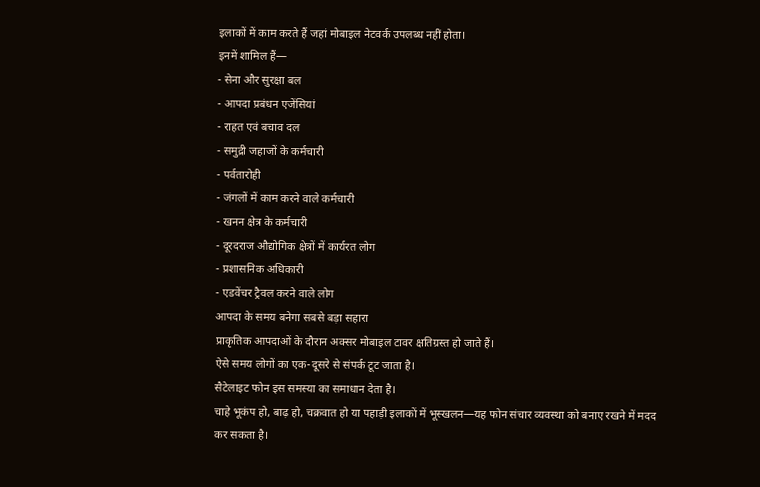इलाकों में काम करते हैं जहां मोबाइल नेटवर्क उपलब्ध नहीं होता।
इनमें शामिल हैं—
- सेना और सुरक्षा बल
- आपदा प्रबंधन एजेंसियां
- राहत एवं बचाव दल
- समुद्री जहाजों के कर्मचारी
- पर्वतारोही
- जंगलों में काम करने वाले कर्मचारी
- खनन क्षेत्र के कर्मचारी
- दूरदराज औद्योगिक क्षेत्रों में कार्यरत लोग
- प्रशासनिक अधिकारी
- एडवेंचर ट्रैवल करने वाले लोग
आपदा के समय बनेगा सबसे बड़ा सहारा
प्राकृतिक आपदाओं के दौरान अक्सर मोबाइल टावर क्षतिग्रस्त हो जाते हैं।
ऐसे समय लोगों का एक-दूसरे से संपर्क टूट जाता है।
सैटेलाइट फोन इस समस्या का समाधान देता है।
चाहे भूकंप हो, बाढ़ हो, चक्रवात हो या पहाड़ी इलाकों में भूस्खलन—यह फोन संचार व्यवस्था को बनाए रखने में मदद कर सकता है।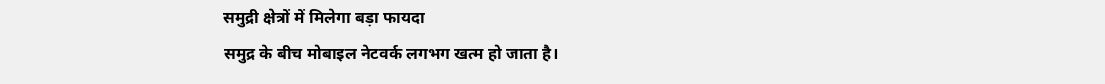समुद्री क्षेत्रों में मिलेगा बड़ा फायदा
समुद्र के बीच मोबाइल नेटवर्क लगभग खत्म हो जाता है।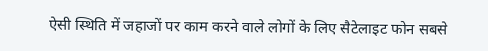ऐसी स्थिति में जहाजों पर काम करने वाले लोगों के लिए सैटेलाइट फोन सबसे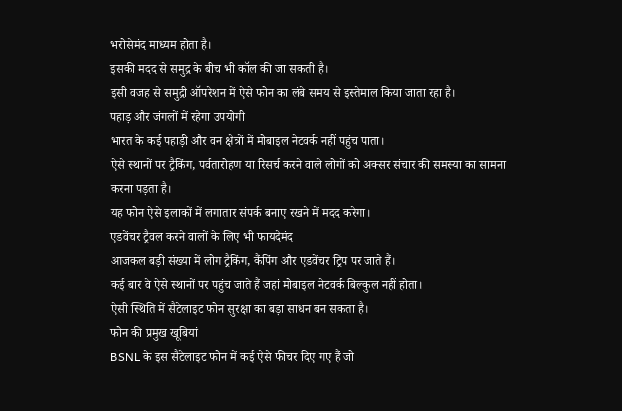भरोसेमंद माध्यम होता है।
इसकी मदद से समुद्र के बीच भी कॉल की जा सकती है।
इसी वजह से समुद्री ऑपरेशन में ऐसे फोन का लंबे समय से इस्तेमाल किया जाता रहा है।
पहाड़ और जंगलों में रहेगा उपयोगी
भारत के कई पहाड़ी और वन क्षेत्रों में मोबाइल नेटवर्क नहीं पहुंच पाता।
ऐसे स्थानों पर ट्रैकिंग, पर्वतारोहण या रिसर्च करने वाले लोगों को अक्सर संचार की समस्या का सामना करना पड़ता है।
यह फोन ऐसे इलाकों में लगातार संपर्क बनाए रखने में मदद करेगा।
एडवेंचर ट्रैवल करने वालों के लिए भी फायदेमंद
आजकल बड़ी संख्या में लोग ट्रैकिंग, कैंपिंग और एडवेंचर ट्रिप पर जाते हैं।
कई बार वे ऐसे स्थानों पर पहुंच जाते हैं जहां मोबाइल नेटवर्क बिल्कुल नहीं होता।
ऐसी स्थिति में सैटेलाइट फोन सुरक्षा का बड़ा साधन बन सकता है।
फोन की प्रमुख खूबियां
BSNL के इस सैटेलाइट फोन में कई ऐसे फीचर दिए गए हैं जो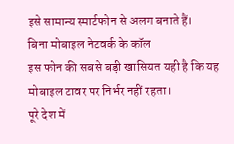इसे सामान्य स्मार्टफोन से अलग बनाते हैं।
बिना मोबाइल नेटवर्क के कॉल
इस फोन की सबसे बड़ी खासियत यही है कि यह मोबाइल टावर पर निर्भर नहीं रहता।
पूरे देश में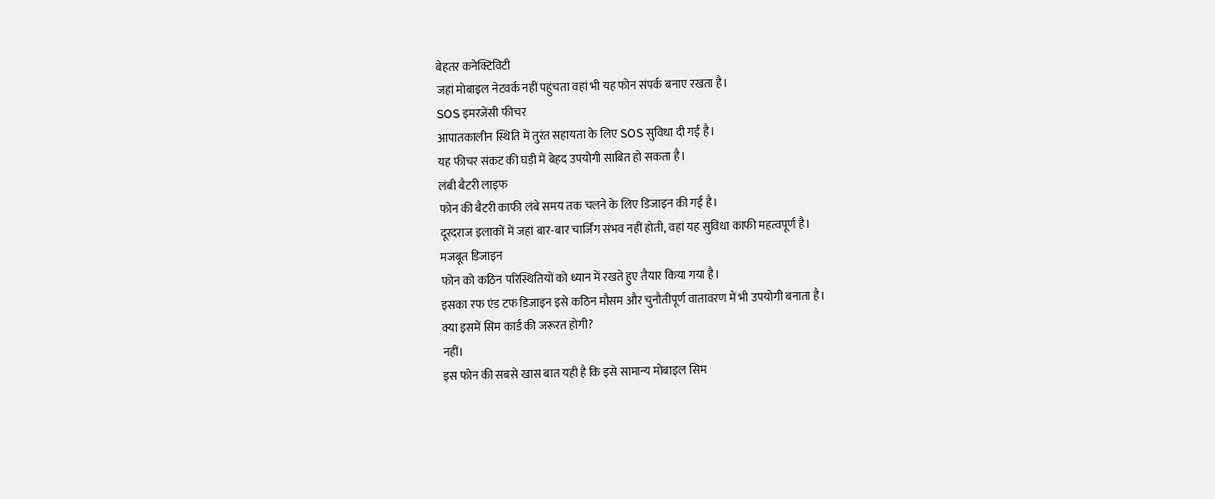बेहतर कनेक्टिविटी
जहां मोबाइल नेटवर्क नहीं पहुंचता वहां भी यह फोन संपर्क बनाए रखता है।
SOS इमरजेंसी फीचर
आपातकालीन स्थिति में तुरंत सहायता के लिए SOS सुविधा दी गई है।
यह फीचर संकट की घड़ी में बेहद उपयोगी साबित हो सकता है।
लंबी बैटरी लाइफ
फोन की बैटरी काफी लंबे समय तक चलने के लिए डिजाइन की गई है।
दूरदराज इलाकों में जहां बार-बार चार्जिंग संभव नहीं होती, वहां यह सुविधा काफी महत्वपूर्ण है।
मजबूत डिजाइन
फोन को कठिन परिस्थितियों को ध्यान में रखते हुए तैयार किया गया है।
इसका रफ एंड टफ डिजाइन इसे कठिन मौसम और चुनौतीपूर्ण वातावरण में भी उपयोगी बनाता है।
क्या इसमें सिम कार्ड की जरूरत होगी?
नहीं।
इस फोन की सबसे खास बात यही है कि इसे सामान्य मोबाइल सिम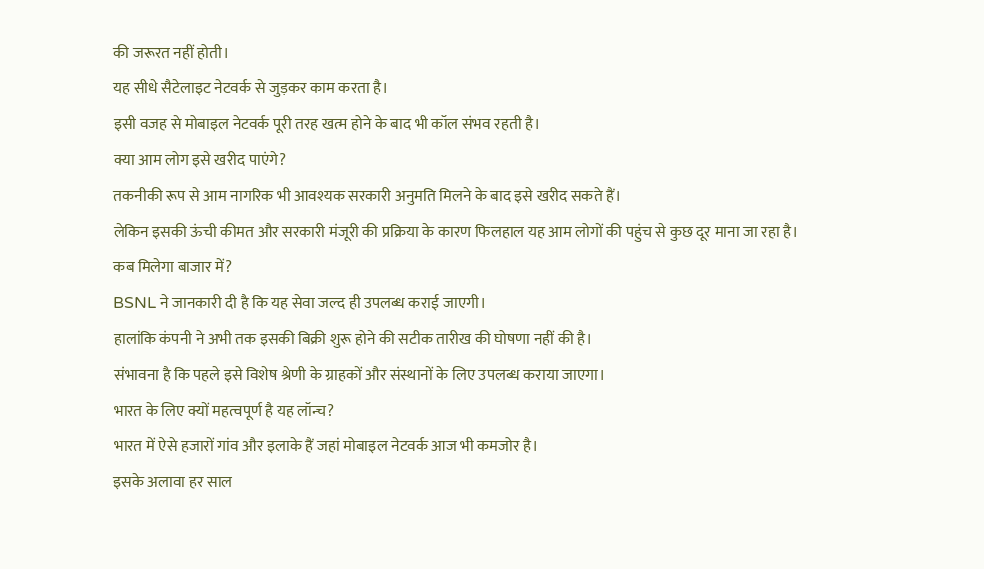की जरूरत नहीं होती।
यह सीधे सैटेलाइट नेटवर्क से जुड़कर काम करता है।
इसी वजह से मोबाइल नेटवर्क पूरी तरह खत्म होने के बाद भी कॉल संभव रहती है।
क्या आम लोग इसे खरीद पाएंगे?
तकनीकी रूप से आम नागरिक भी आवश्यक सरकारी अनुमति मिलने के बाद इसे खरीद सकते हैं।
लेकिन इसकी ऊंची कीमत और सरकारी मंजूरी की प्रक्रिया के कारण फिलहाल यह आम लोगों की पहुंच से कुछ दूर माना जा रहा है।
कब मिलेगा बाजार में?
BSNL ने जानकारी दी है कि यह सेवा जल्द ही उपलब्ध कराई जाएगी।
हालांकि कंपनी ने अभी तक इसकी बिक्री शुरू होने की सटीक तारीख की घोषणा नहीं की है।
संभावना है कि पहले इसे विशेष श्रेणी के ग्राहकों और संस्थानों के लिए उपलब्ध कराया जाएगा।
भारत के लिए क्यों महत्वपूर्ण है यह लॉन्च?
भारत में ऐसे हजारों गांव और इलाके हैं जहां मोबाइल नेटवर्क आज भी कमजोर है।
इसके अलावा हर साल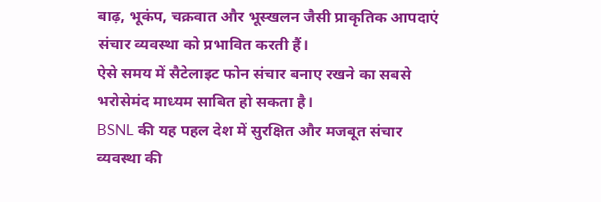बाढ़, भूकंप, चक्रवात और भूस्खलन जैसी प्राकृतिक आपदाएं संचार व्यवस्था को प्रभावित करती हैं।
ऐसे समय में सैटेलाइट फोन संचार बनाए रखने का सबसे भरोसेमंद माध्यम साबित हो सकता है।
BSNL की यह पहल देश में सुरक्षित और मजबूत संचार व्यवस्था की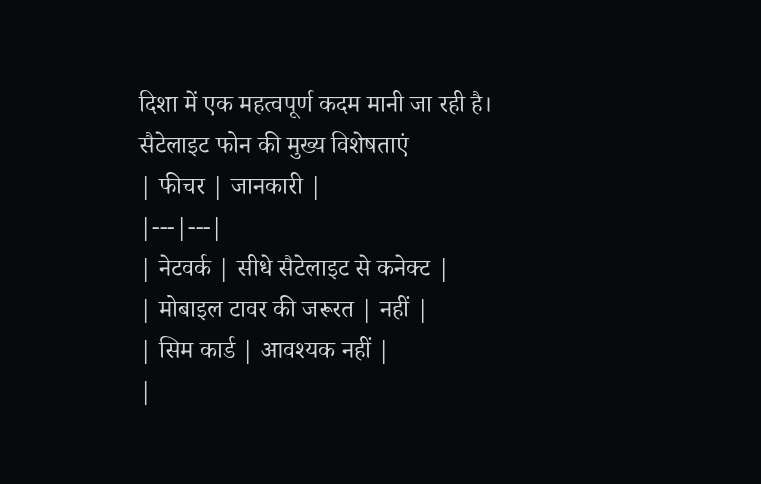दिशा में एक महत्वपूर्ण कदम मानी जा रही है।
सैटेलाइट फोन की मुख्य विशेषताएं
| फीचर | जानकारी |
|---|---|
| नेटवर्क | सीधे सैटेलाइट से कनेक्ट |
| मोबाइल टावर की जरूरत | नहीं |
| सिम कार्ड | आवश्यक नहीं |
|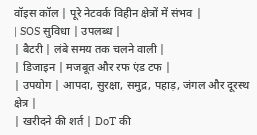वॉइस कॉल | पूरे नेटवर्क विहीन क्षेत्रों में संभव |
| SOS सुविधा | उपलब्ध |
| बैटरी | लंबे समय तक चलने वाली |
| डिजाइन | मजबूत और रफ एंड टफ |
| उपयोग | आपदा, सुरक्षा, समुद्र, पहाड़, जंगल और दूरस्थ क्षेत्र |
| खरीदने की शर्त | DoT की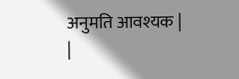अनुमति आवश्यक |
|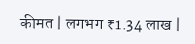कीमत | लगभग ₹1.34 लाख |